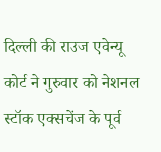दिल्ली की राउज एवेन्यू कोर्ट ने गुरुवार को नेशनल स्टॉक एक्सचेंज के पूर्व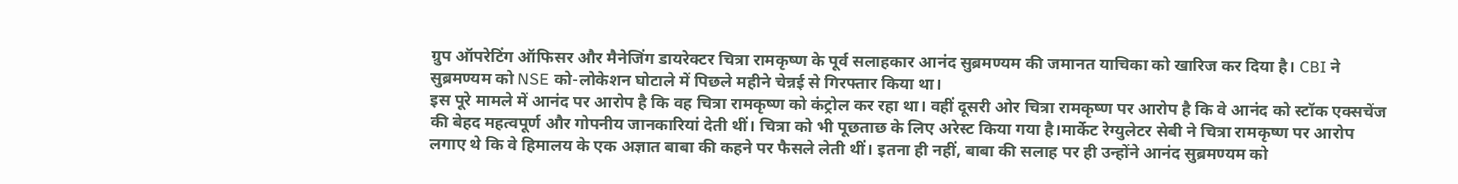ग्रुप ऑपरेटिंग ऑफिसर और मैनेजिंग डायरेक्टर चित्रा रामकृष्ण के पूर्व सलाहकार आनंद सुब्रमण्यम की जमानत याचिका को खारिज कर दिया है। CBI ने सुब्रमण्यम को NSE को-लोकेशन घोटाले में पिछले महीने चेन्नई से गिरफ्तार किया था।
इस पूरे मामले में आनंद पर आरोप है कि वह चित्रा रामकृष्ण को कंट्रोल कर रहा था। वहीं दूसरी ओर चित्रा रामकृष्ण पर आरोप है कि वे आनंद को स्टॉक एक्सचेंज की बेहद महत्वपूर्ण और गोपनीय जानकारियां देती थीं। चित्रा को भी पूछताछ के लिए अरेस्ट किया गया है।मार्केट रेग्युलेटर सेबी ने चित्रा रामकृष्ण पर आरोप लगाए थे कि वे हिमालय के एक अज्ञात बाबा की कहने पर फैसले लेती थीं। इतना ही नहीं, बाबा की सलाह पर ही उन्होंने आनंद सुब्रमण्यम को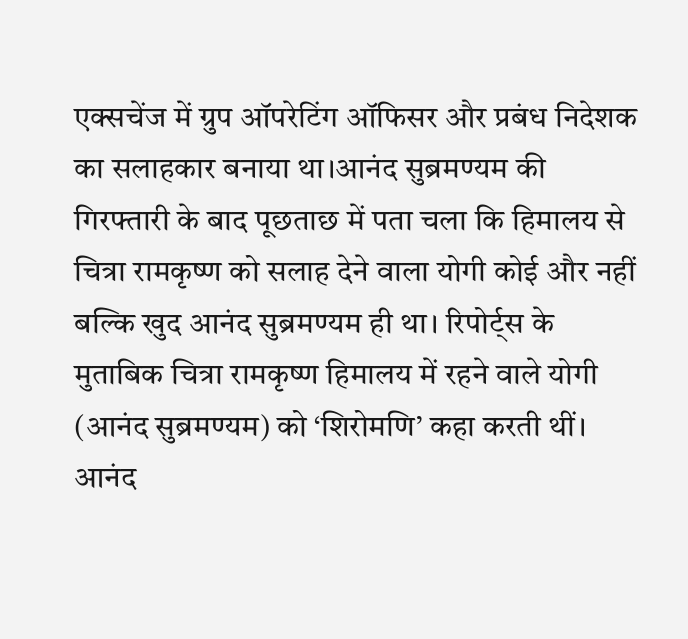एक्सचेंज में ग्रुप ऑपरेटिंग ऑफिसर और प्रबंध निदेशक का सलाहकार बनाया था।आनंद सुब्रमण्यम की गिरफ्तारी के बाद पूछताछ में पता चला कि हिमालय से चित्रा रामकृष्ण को सलाह देने वाला योगी कोई और नहीं बल्कि खुद आनंद सुब्रमण्यम ही था। रिपोर्ट्स के मुताबिक चित्रा रामकृष्ण हिमालय में रहने वाले योगी (आनंद सुब्रमण्यम) को ‘शिरोमणि’ कहा करती थीं। आनंद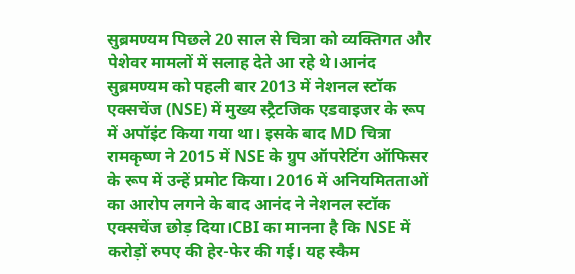सुब्रमण्यम पिछले 20 साल से चित्रा को व्यक्तिगत और पेशेवर मामलों में सलाह देते आ रहे थे।आनंद सुब्रमण्यम को पहली बार 2013 में नेशनल स्टॉक एक्सचेंज (NSE) में मुख्य स्ट्रैटजिक एडवाइजर के रूप में अपॉइंट किया गया था। इसके बाद MD चित्रा रामकृष्ण ने 2015 में NSE के ग्रुप ऑपरेटिंग ऑफिसर के रूप में उन्हें प्रमोट किया। 2016 में अनियमितताओं का आरोप लगने के बाद आनंद ने नेशनल स्टॉक एक्सचेंज छोड़ दिया।CBI का मानना है कि NSE में करोड़ों रुपए की हेर-फेर की गई। यह स्कैम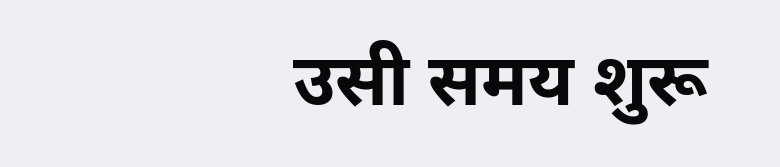उसी समय शुरू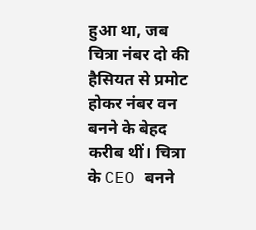हुआ था, जब चित्रा नंबर दो की हैसियत से प्रमोट होकर नंबर वन बनने के बेहद करीब थीं। चित्रा के CEO बनने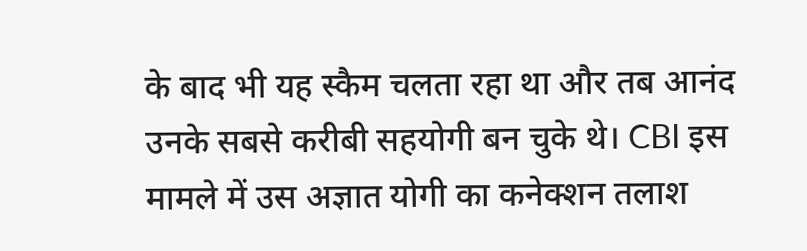के बाद भी यह स्कैम चलता रहा था और तब आनंद उनके सबसे करीबी सहयोगी बन चुके थे। CBI इस मामले में उस अज्ञात योगी का कनेक्शन तलाश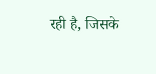रही है, जिसके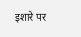इशारे पर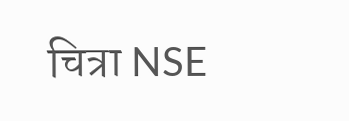चित्रा NSE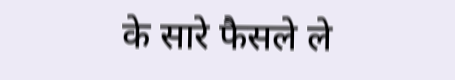के सारे फैसले ले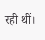रही थीं।